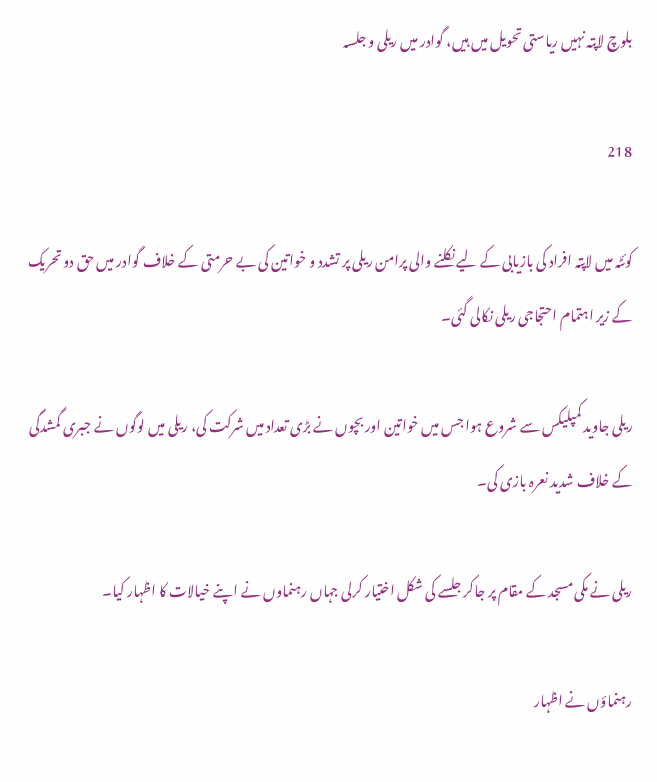بلوچ لاپتہ نہیں ریاستی تحویل میں ہیں، گوادر میں ریلی و جلسہ

218

کوئٹہ میں لاپتہ افراد کی بازیابی کے لیے نکلنے والی پرامن ریلی پر تشدد و خواتین کی بے حرمتی کے خلاف گوادر میں حق دو تحریک کے زیر اہتمام احتجاجی ریلی نکالی گئی۔

ریلی جاوید کمپلیکس سے شروع ہوا جس میں خواتین اور بچوں نے بڑی تعداد میں شرکت کی، ریلی میں لوگوں نے جبری گمشدگی کے خلاف شدید نعرہ بازی کی۔

ریلی نے مکی مسجد کے مقام پر جاکر جلسے کی شکل اختیار کرلی جہاں رہنماوں نے اپنے خیالات کا اظہار کیا۔

رہنماؤں نے اظہار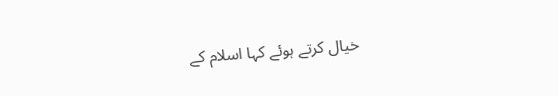خیال کرتے ہوئے کہا اسلام کے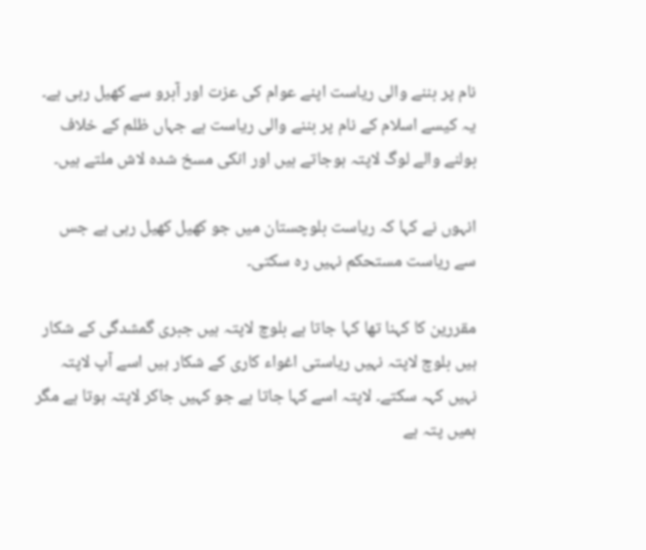نام پر بننے والی ریاست اپنے عوام کی عزت اور آبرو سے کھیل رہی ہے۔ یہ کیسے اسلام کے نام پر بننے والی ریاست ہے جہاں ظلم کے خلاف بولنے والے لوگ لاپتہ ہوجاتے ہیں اور انکی مسخ شدہ لاش ملتے ہیں۔

انہوں نے کہا کہ ریاست بلوچستان میں جو کھیل کھیل رہی ہے جس سے ریاست مستحکم نہیں رہ سکتی۔

مقررین کا کہنا تھا کہا جاتا ہے بلوچ لاپتہ ہیں جبری گمشدگی کے شکار ہیں بلوچ لاپتہ نہیں ریاستی اغواء کاری کے شکار ہیں اسے آپ لاپتہ نہیں کہہ سکتے۔ لاپتہ اسے کہا جاتا ہے جو کہیں جاکر لاپتہ ہوتا ہے مگر ہمیں پتہ ہے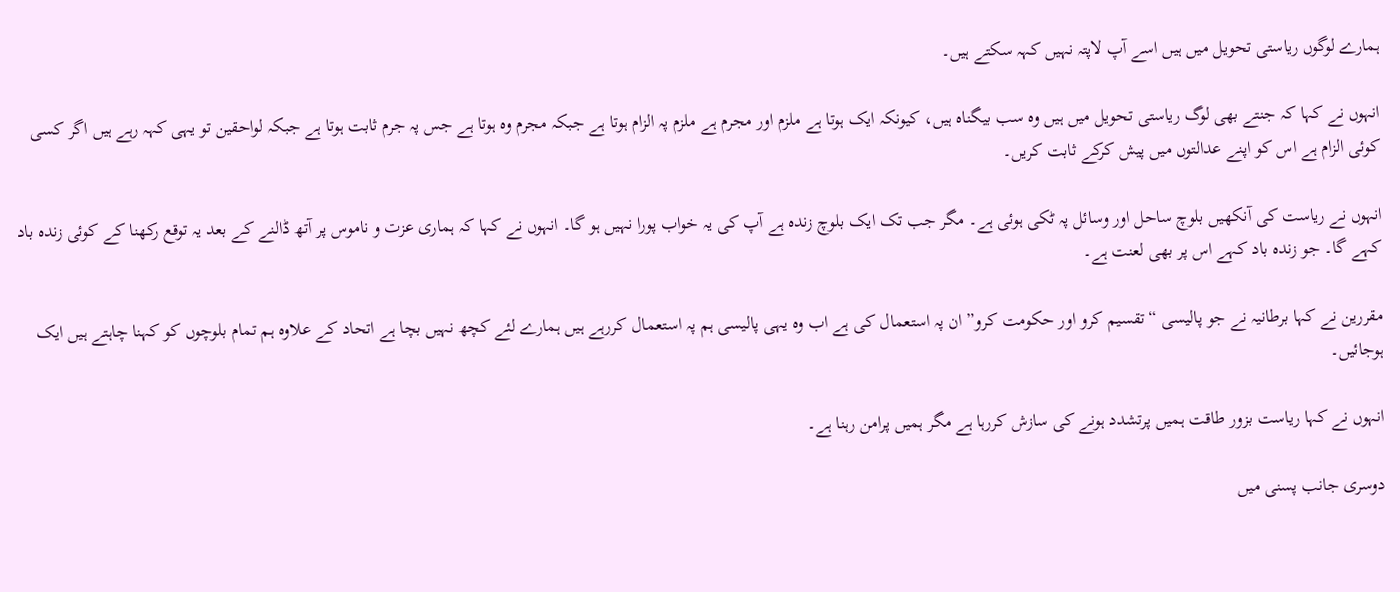ہمارے لوگوں ریاستی تحویل میں ہیں اسے آپ لاپتہ نہیں کہہ سکتے ہیں۔

انہوں نے کہا کہ جنتے بھی لوگ ریاستی تحویل میں ہیں وہ سب بیگناہ ہیں، کیونکہ ایک ہوتا ہے ملزم اور مجرم ہے ملزم پہ الزام ہوتا ہے جبکہ مجرم وہ ہوتا ہے جس پہ جرم ثابت ہوتا ہے جبکہ لواحقین تو یہی کہہ رہے ہیں اگر کسی کوئی الزام ہے اس کو اپنے عدالتوں میں پیش کرکے ثابت کریں۔

انہوں نے ریاست کی آنکھیں بلوچ ساحل اور وسائل پہ ٹکی ہوئی ہے۔ مگر جب تک ایک بلوچ زندہ ہے آپ کی یہ خواب پورا نہیں ہو گا۔ انہوں نے کہا کہ ہماری عزت و ناموس پر آتھ ڈالنے کے بعد یہ توقع رکھنا کے کوئی زندہ باد کہے گا۔ جو زندہ باد کہے اس پر بھی لعنت ہے۔

مقررین نے کہا برطانیہ نے جو پالیسی “تقسیم کرو اور حکومت کرو” ان پہ استعمال کی ہے اب وہ یہی پالیسی ہم پہ استعمال کررہے ہیں ہمارے لئے کچھ نہیں بچا ہے اتحاد کے علاوہ ہم تمام بلوچوں کو کہنا چاہتے ہیں ایک ہوجائیں۔

انہوں نے کہا ریاست بزور طاقت ہمیں پرتشدد ہونے کی سازش کررہا ہے مگر ہمیں پرامن رہنا ہے۔

دوسری جانب پسنی میں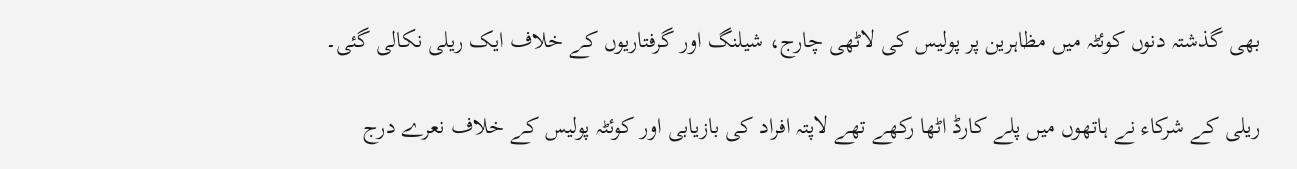بھی گذشتہ دنوں کوئٹہ میں مظاہرین پر پولیس کی لاٹھی چارج، شیلنگ اور گرفتاریوں کے خلاف ایک ریلی نکالی گئی۔

ریلی کے شرکاء نے ہاتھوں میں پلے کارڈ اٹھا رکھے تھے لاپتہ افراد کی بازیابی اور کوئٹہ پولیس کے خلاف نعرے درج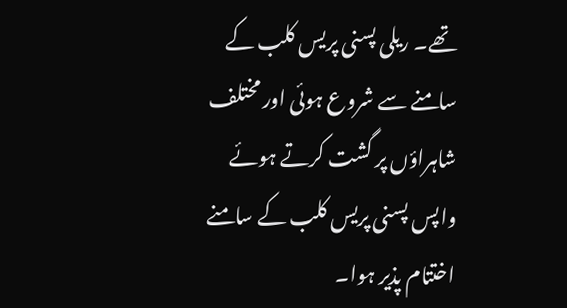تھے۔ ریلی پسنی پریس کلب کے سامنے سے شروع ہوئی اور مختلف شاہراؤں پر گشت کرتے ہوئے واپس پسنی پریس کلب کے سامنے اختتام پذیر ہوا۔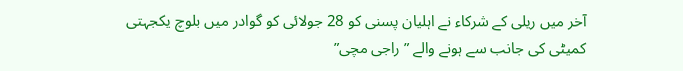آخر میں ریلی کے شرکاء نے اہلیان پسنی کو 28 جولائی کو گوادر میں بلوچ یکجہتی کمیٹی کی جانب سے ہونے والے ” راجی مچی”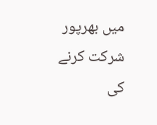میں بھرپور شرکت کرنے کی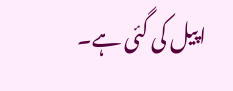اپیل کی گئی ہے۔